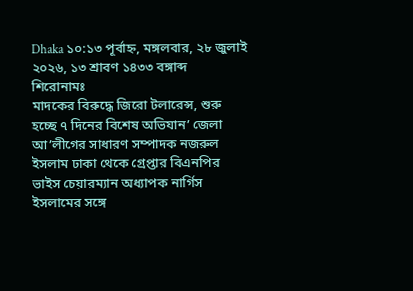Dhaka ১০:১৩ পূর্বাহ্ন, মঙ্গলবার, ২৮ জুলাই ২০২৬, ১৩ শ্রাবণ ১৪৩৩ বঙ্গাব্দ
শিরোনামঃ
মাদকের বিরুদ্ধে জিরো টলারেন্স, শুরু হচ্ছে ৭ দিনের বিশেষ অভিযান’ জেলা আ’লীগের সাধারণ সম্পাদক নজরুল ইসলাম ঢাকা থেকে গ্রেপ্তার বিএনপির ভাইস চেয়ারম্যান অধ্যাপক নার্গিস ইসলামের সঙ্গে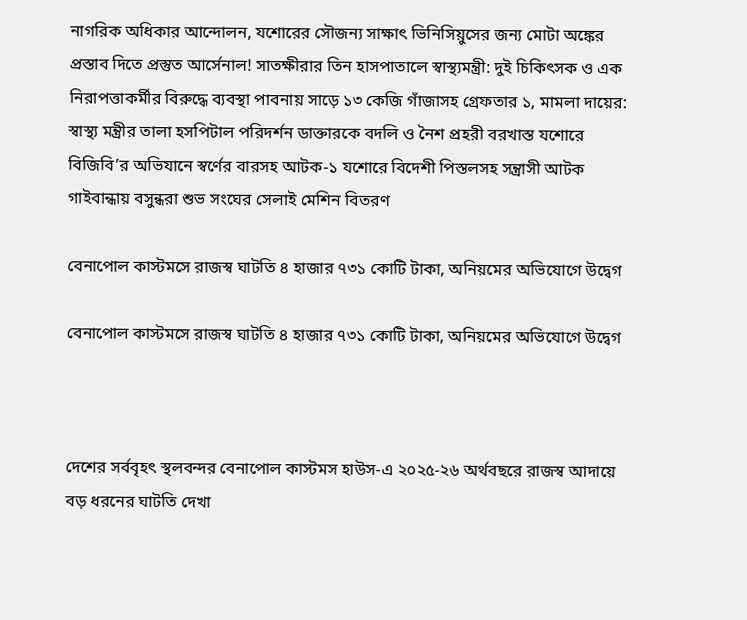নাগরিক অধিকার আন্দোলন, যশোরের সৌজন্য সাক্ষাৎ ভিনিসিয়ুসের জন্য মোটা অঙ্কের প্রস্তাব দিতে প্রস্তুত আর্সেনাল! সাতক্ষীরার তিন হাসপাতালে স্বাস্থ্যমন্ত্রী: দুই চিকিৎসক ও এক নিরাপত্তাকর্মীর বিরুদ্ধে ব্যবস্থা পাবনায় সাড়ে ১৩ কেজি গাঁজাসহ গ্রেফতার ১, মামলা দায়ের: স্বাস্থ্য মন্ত্রীর তালা হসপিটাল পরিদর্শন ডাক্তারকে বদলি ও নৈশ প্রহরী বরখাস্ত যশোরে বিজিবি’র অভিযানে স্বর্ণের বারসহ আটক-১ যশোরে বিদেশী পিস্তলসহ সন্ত্রাসী আটক গাইবান্ধায় বসুন্ধরা শুভ সংঘের সেলাই মেশিন বিতরণ

বেনাপোল কাস্টমসে রাজস্ব ঘাটতি ৪ হাজার ৭৩১ কোটি টাকা, অনিয়মের অভিযোগে উদ্বেগ

বেনাপোল কাস্টমসে রাজস্ব ঘাটতি ৪ হাজার ৭৩১ কোটি টাকা, অনিয়মের অভিযোগে উদ্বেগ



দেশের সর্ববৃহৎ স্থলবন্দর বেনাপোল কাস্টমস হাউস-এ ২০২৫-২৬ অর্থবছরে রাজস্ব আদায়ে বড় ধরনের ঘাটতি দেখা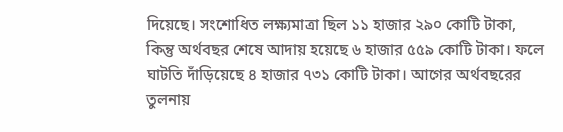দিয়েছে। সংশোধিত লক্ষ্যমাত্রা ছিল ১১ হাজার ২৯০ কোটি টাকা, কিন্তু অর্থবছর শেষে আদায় হয়েছে ৬ হাজার ৫৫৯ কোটি টাকা। ফলে ঘাটতি দাঁড়িয়েছে ৪ হাজার ৭৩১ কোটি টাকা। আগের অর্থবছরের তুলনায়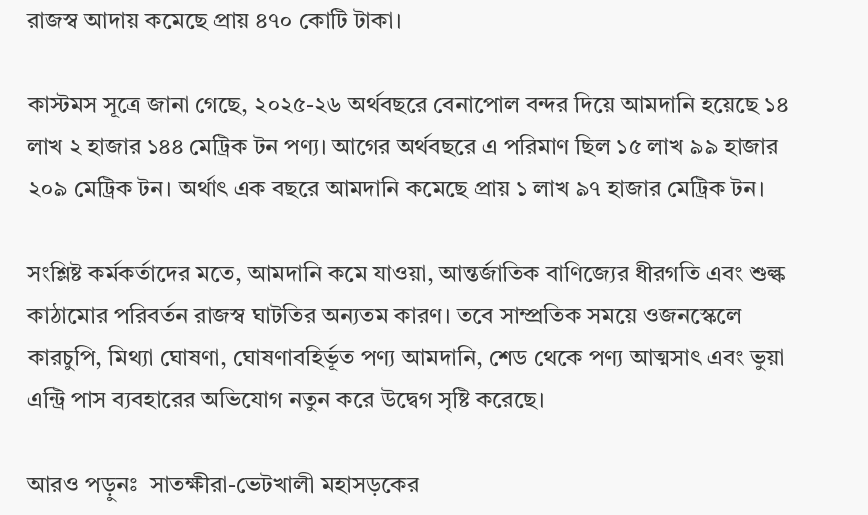রাজস্ব আদায় কমেছে প্রায় ৪৭০ কোটি টাকা।

কাস্টমস সূত্রে জানা গেছে, ২০২৫-২৬ অর্থবছরে বেনাপোল বন্দর দিয়ে আমদানি হয়েছে ১৪ লাখ ২ হাজার ১৪৪ মেট্রিক টন পণ্য। আগের অর্থবছরে এ পরিমাণ ছিল ১৫ লাখ ৯৯ হাজার ২০৯ মেট্রিক টন। অর্থাৎ এক বছরে আমদানি কমেছে প্রায় ১ লাখ ৯৭ হাজার মেট্রিক টন।

সংশ্লিষ্ট কর্মকর্তাদের মতে, আমদানি কমে যাওয়া, আন্তর্জাতিক বাণিজ্যের ধীরগতি এবং শুল্ক কাঠামোর পরিবর্তন রাজস্ব ঘাটতির অন্যতম কারণ। তবে সাম্প্রতিক সময়ে ওজনস্কেলে কারচুপি, মিথ্যা ঘোষণা, ঘোষণাবহির্ভূত পণ্য আমদানি, শেড থেকে পণ্য আত্মসাৎ এবং ভুয়া এন্ট্রি পাস ব্যবহারের অভিযোগ নতুন করে উদ্বেগ সৃষ্টি করেছে।

আরও পড়ুনঃ  সাতক্ষীরা-ভেটখালী মহাসড়কের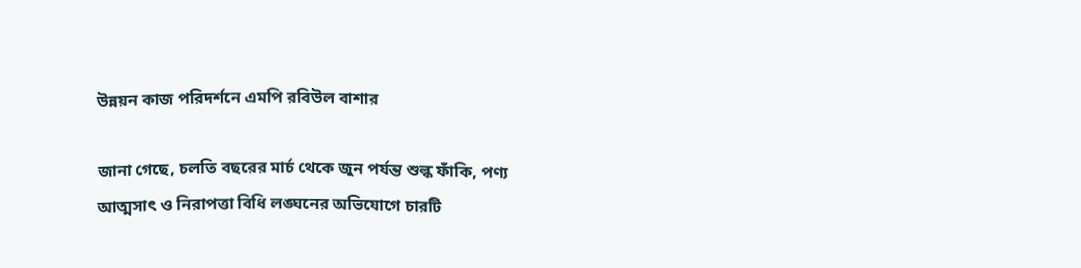উন্নয়ন কাজ পরিদর্শনে এমপি রবিউল বাশার

জানা গেছে, চলতি বছরের মার্চ থেকে জুন পর্যন্ত শুল্ক ফাঁকি, পণ্য আত্মসাৎ ও নিরাপত্তা বিধি লঙ্ঘনের অভিযোগে চারটি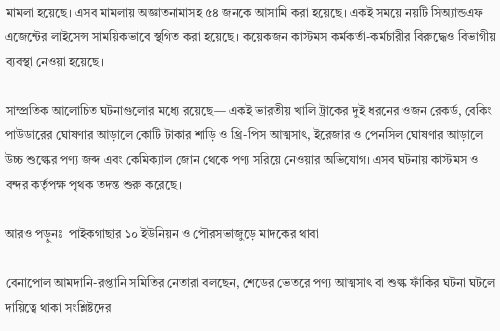মামলা হয়েছে। এসব মামলায় অজ্ঞাতনামাসহ ৫৪ জনকে আসামি করা হয়েছে। একই সময়ে নয়টি সিঅ্যান্ডএফ এজেন্টের লাইসেন্স সাময়িকভাবে স্থগিত করা হয়েছে। কয়েকজন কাস্টমস কর্মকর্তা-কর্মচারীর বিরুদ্ধেও বিভাগীয় ব্যবস্থা নেওয়া হয়েছে।

সাম্প্রতিক আলোচিত ঘটনাগুলোর মধ্যে রয়েছে— একই ভারতীয় খালি ট্রাকের দুই ধরনের ওজন রেকর্ড, বেকিং পাউডারের ঘোষণার আড়ালে কোটি টাকার শাড়ি ও থ্রি-পিস আত্মসাৎ, ইরেজার ও পেনসিল ঘোষণার আড়ালে উচ্চ শুল্কের পণ্য জব্দ এবং কেমিক্যাল জোন থেকে পণ্য সরিয়ে নেওয়ার অভিযোগ। এসব ঘটনায় কাস্টমস ও বন্দর কর্তৃপক্ষ পৃথক তদন্ত শুরু করেছে।

আরও পড়ুনঃ  পাইকগাছার ১০ ইউনিয়ন ও পৌরসভাজুড়ে মাদকের থাবা

বেনাপোল আমদানি-রপ্তানি সমিতির নেতারা বলছেন, শেডের ভেতরে পণ্য আত্মসাৎ বা শুল্ক ফাঁকির ঘটনা ঘটলে দায়িত্বে থাকা সংশ্লিষ্টদের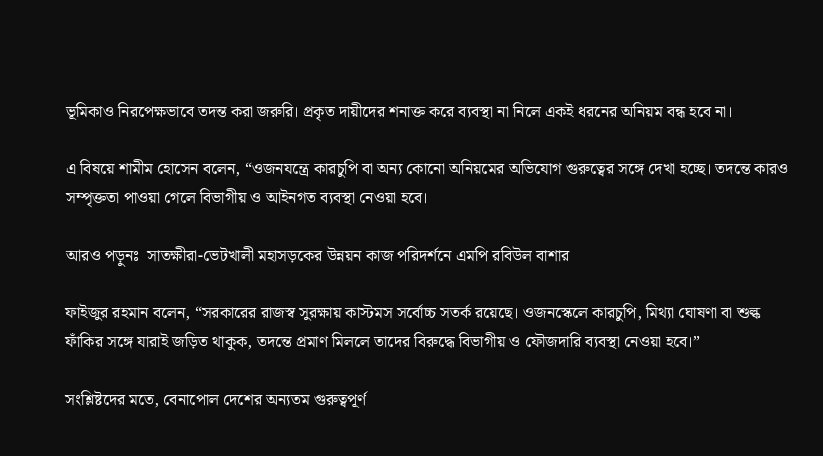ভূমিকাও নিরপেক্ষভাবে তদন্ত করা জরুরি। প্রকৃত দায়ীদের শনাক্ত করে ব্যবস্থা না নিলে একই ধরনের অনিয়ম বন্ধ হবে না।

এ বিষয়ে শামীম হোসেন বলেন, “ওজনযন্ত্রে কারচুপি বা অন্য কোনো অনিয়মের অভিযোগ গুরুত্বের সঙ্গে দেখা হচ্ছে। তদন্তে কারও সম্পৃক্ততা পাওয়া গেলে বিভাগীয় ও আইনগত ব্যবস্থা নেওয়া হবে।

আরও পড়ুনঃ  সাতক্ষীরা-ভেটখালী মহাসড়কের উন্নয়ন কাজ পরিদর্শনে এমপি রবিউল বাশার

ফাইজুর রহমান বলেন, “সরকারের রাজস্ব সুরক্ষায় কাস্টমস সর্বোচ্চ সতর্ক রয়েছে। ওজনস্কেলে কারচুপি, মিথ্যা ঘোষণা বা শুল্ক ফাঁকির সঙ্গে যারাই জড়িত থাকুক, তদন্তে প্রমাণ মিললে তাদের বিরুদ্ধে বিভাগীয় ও ফৌজদারি ব্যবস্থা নেওয়া হবে।”

সংশ্লিষ্টদের মতে, বেনাপোল দেশের অন্যতম গুরুত্বপূর্ণ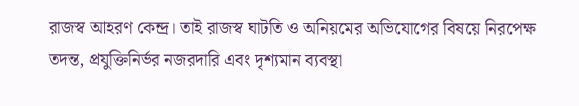রাজস্ব আহরণ কেন্দ্র। তাই রাজস্ব ঘাটতি ও অনিয়মের অভিযোগের বিষয়ে নিরপেক্ষ তদন্ত, প্রযুক্তিনির্ভর নজরদারি এবং দৃশ্যমান ব্যবস্থা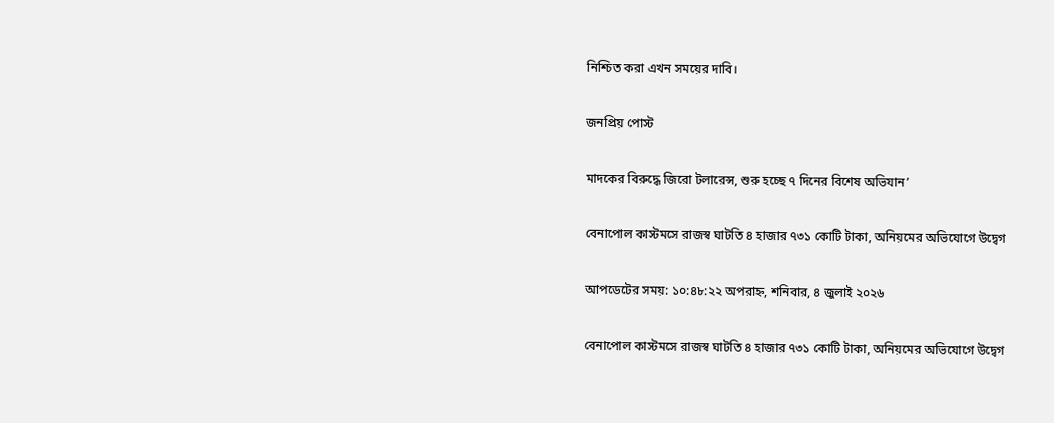নিশ্চিত করা এখন সময়ের দাবি।

জনপ্রিয় পোস্ট

মাদকের বিরুদ্ধে জিরো টলারেন্স, শুরু হচ্ছে ৭ দিনের বিশেষ অভিযান’

বেনাপোল কাস্টমসে রাজস্ব ঘাটতি ৪ হাজার ৭৩১ কোটি টাকা, অনিয়মের অভিযোগে উদ্বেগ

আপডেটের সময়: ১০:৪৮:২২ অপরাহ্ন, শনিবার, ৪ জুলাই ২০২৬

বেনাপোল কাস্টমসে রাজস্ব ঘাটতি ৪ হাজার ৭৩১ কোটি টাকা, অনিয়মের অভিযোগে উদ্বেগ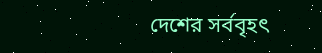দেশের সর্ববৃহৎ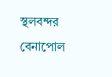স্থলবন্দর বেনাপোল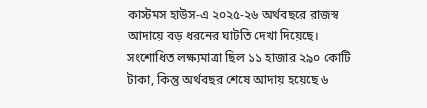কাস্টমস হাউস-এ ২০২৫-২৬ অর্থবছরে রাজস্ব আদায়ে বড় ধরনের ঘাটতি দেখা দিয়েছে। সংশোধিত লক্ষ্যমাত্রা ছিল ১১ হাজার ২৯০ কোটি টাকা, কিন্তু অর্থবছর শেষে আদায় হয়েছে ৬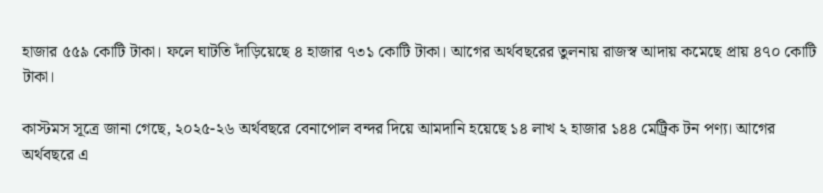হাজার ৫৫৯ কোটি টাকা। ফলে ঘাটতি দাঁড়িয়েছে ৪ হাজার ৭৩১ কোটি টাকা। আগের অর্থবছরের তুলনায় রাজস্ব আদায় কমেছে প্রায় ৪৭০ কোটি টাকা।

কাস্টমস সূত্রে জানা গেছে, ২০২৫-২৬ অর্থবছরে বেনাপোল বন্দর দিয়ে আমদানি হয়েছে ১৪ লাখ ২ হাজার ১৪৪ মেট্রিক টন পণ্য। আগের অর্থবছরে এ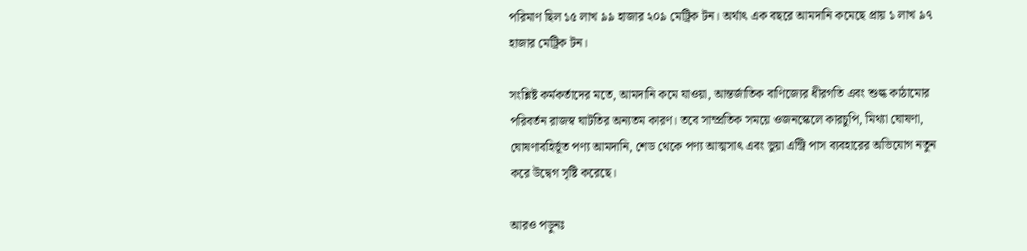পরিমাণ ছিল ১৫ লাখ ৯৯ হাজার ২০৯ মেট্রিক টন। অর্থাৎ এক বছরে আমদানি কমেছে প্রায় ১ লাখ ৯৭ হাজার মেট্রিক টন।

সংশ্লিষ্ট কর্মকর্তাদের মতে, আমদানি কমে যাওয়া, আন্তর্জাতিক বাণিজ্যের ধীরগতি এবং শুল্ক কাঠামোর পরিবর্তন রাজস্ব ঘাটতির অন্যতম কারণ। তবে সাম্প্রতিক সময়ে ওজনস্কেলে কারচুপি, মিথ্যা ঘোষণা, ঘোষণাবহির্ভূত পণ্য আমদানি, শেড থেকে পণ্য আত্মসাৎ এবং ভুয়া এন্ট্রি পাস ব্যবহারের অভিযোগ নতুন করে উদ্বেগ সৃষ্টি করেছে।

আরও পড়ুনঃ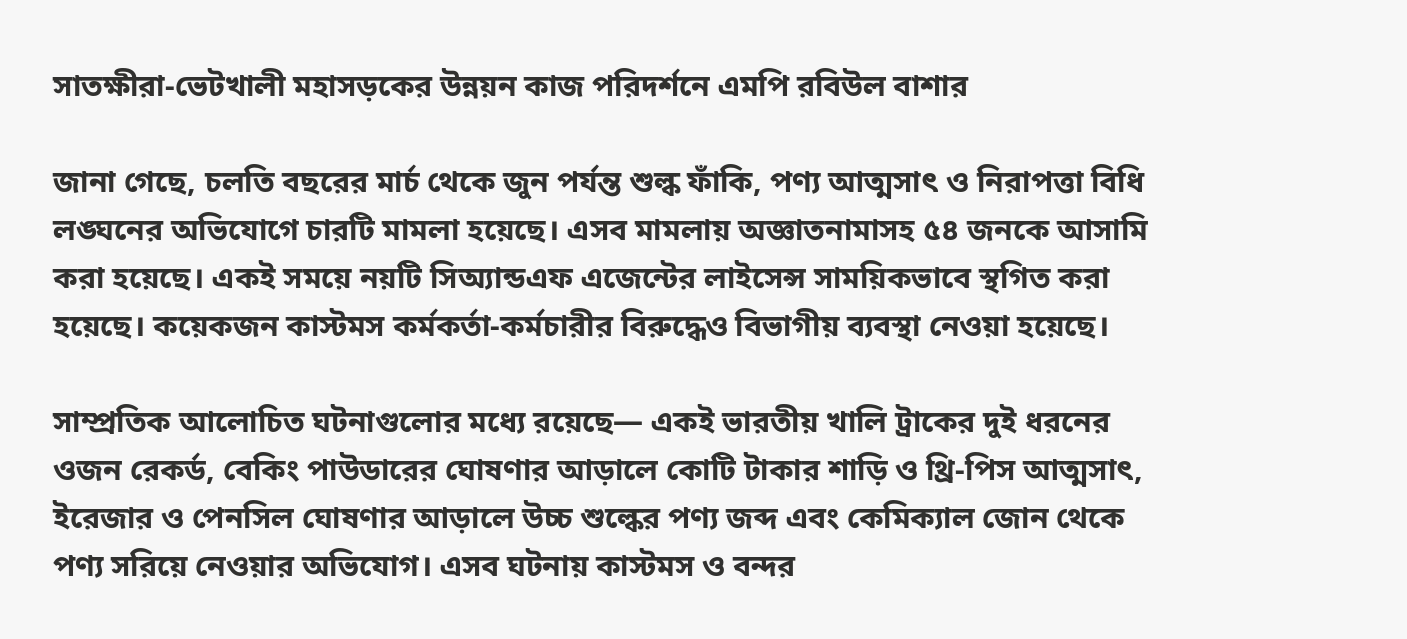সাতক্ষীরা-ভেটখালী মহাসড়কের উন্নয়ন কাজ পরিদর্শনে এমপি রবিউল বাশার

জানা গেছে, চলতি বছরের মার্চ থেকে জুন পর্যন্ত শুল্ক ফাঁকি, পণ্য আত্মসাৎ ও নিরাপত্তা বিধি লঙ্ঘনের অভিযোগে চারটি মামলা হয়েছে। এসব মামলায় অজ্ঞাতনামাসহ ৫৪ জনকে আসামি করা হয়েছে। একই সময়ে নয়টি সিঅ্যান্ডএফ এজেন্টের লাইসেন্স সাময়িকভাবে স্থগিত করা হয়েছে। কয়েকজন কাস্টমস কর্মকর্তা-কর্মচারীর বিরুদ্ধেও বিভাগীয় ব্যবস্থা নেওয়া হয়েছে।

সাম্প্রতিক আলোচিত ঘটনাগুলোর মধ্যে রয়েছে— একই ভারতীয় খালি ট্রাকের দুই ধরনের ওজন রেকর্ড, বেকিং পাউডারের ঘোষণার আড়ালে কোটি টাকার শাড়ি ও থ্রি-পিস আত্মসাৎ, ইরেজার ও পেনসিল ঘোষণার আড়ালে উচ্চ শুল্কের পণ্য জব্দ এবং কেমিক্যাল জোন থেকে পণ্য সরিয়ে নেওয়ার অভিযোগ। এসব ঘটনায় কাস্টমস ও বন্দর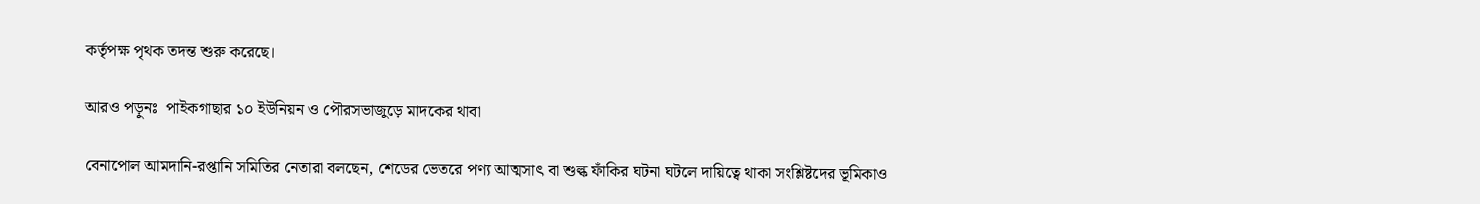কর্তৃপক্ষ পৃথক তদন্ত শুরু করেছে।

আরও পড়ুনঃ  পাইকগাছার ১০ ইউনিয়ন ও পৌরসভাজুড়ে মাদকের থাবা

বেনাপোল আমদানি-রপ্তানি সমিতির নেতারা বলছেন, শেডের ভেতরে পণ্য আত্মসাৎ বা শুল্ক ফাঁকির ঘটনা ঘটলে দায়িত্বে থাকা সংশ্লিষ্টদের ভূমিকাও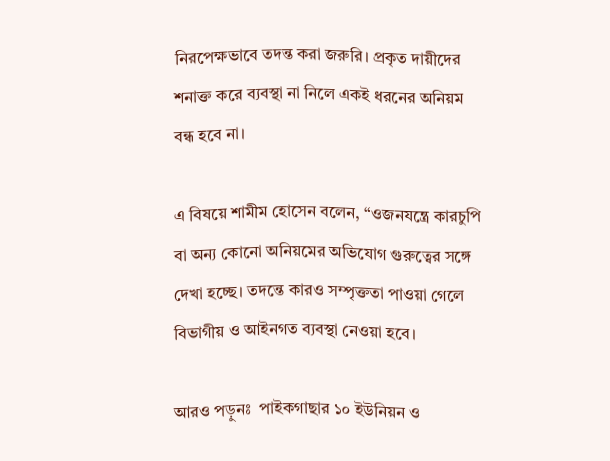নিরপেক্ষভাবে তদন্ত করা জরুরি। প্রকৃত দায়ীদের শনাক্ত করে ব্যবস্থা না নিলে একই ধরনের অনিয়ম বন্ধ হবে না।

এ বিষয়ে শামীম হোসেন বলেন, “ওজনযন্ত্রে কারচুপি বা অন্য কোনো অনিয়মের অভিযোগ গুরুত্বের সঙ্গে দেখা হচ্ছে। তদন্তে কারও সম্পৃক্ততা পাওয়া গেলে বিভাগীয় ও আইনগত ব্যবস্থা নেওয়া হবে।

আরও পড়ুনঃ  পাইকগাছার ১০ ইউনিয়ন ও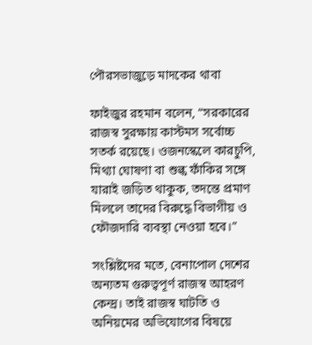পৌরসভাজুড়ে মাদকের থাবা

ফাইজুর রহমান বলেন, “সরকারের রাজস্ব সুরক্ষায় কাস্টমস সর্বোচ্চ সতর্ক রয়েছে। ওজনস্কেলে কারচুপি, মিথ্যা ঘোষণা বা শুল্ক ফাঁকির সঙ্গে যারাই জড়িত থাকুক, তদন্তে প্রমাণ মিললে তাদের বিরুদ্ধে বিভাগীয় ও ফৌজদারি ব্যবস্থা নেওয়া হবে।”

সংশ্লিষ্টদের মতে, বেনাপোল দেশের অন্যতম গুরুত্বপূর্ণ রাজস্ব আহরণ কেন্দ্র। তাই রাজস্ব ঘাটতি ও অনিয়মের অভিযোগের বিষয়ে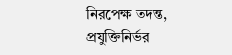নিরপেক্ষ তদন্ত, প্রযুক্তিনির্ভর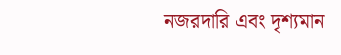নজরদারি এবং দৃশ্যমান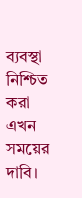ব্যবস্থা নিশ্চিত করা এখন সময়ের দাবি।